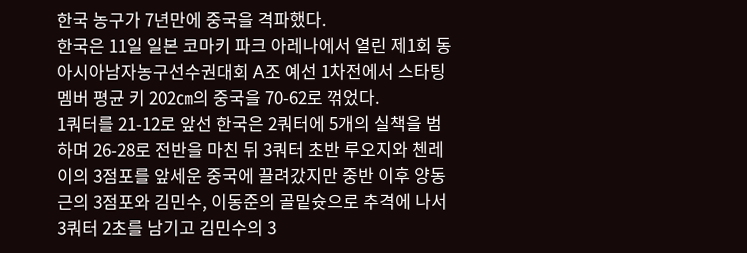한국 농구가 7년만에 중국을 격파했다.
한국은 11일 일본 코마키 파크 아레나에서 열린 제1회 동아시아남자농구선수권대회 A조 예선 1차전에서 스타팅멤버 평균 키 202㎝의 중국을 70-62로 꺾었다.
1쿼터를 21-12로 앞선 한국은 2쿼터에 5개의 실책을 범하며 26-28로 전반을 마친 뒤 3쿼터 초반 루오지와 첸레이의 3점포를 앞세운 중국에 끌려갔지만 중반 이후 양동근의 3점포와 김민수, 이동준의 골밑슛으로 추격에 나서 3쿼터 2초를 남기고 김민수의 3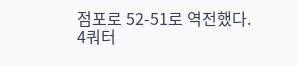점포로 52-51로 역전했다.
4쿼터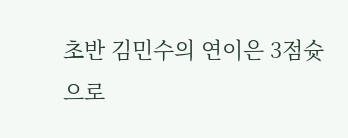초반 김민수의 연이은 3점슛으로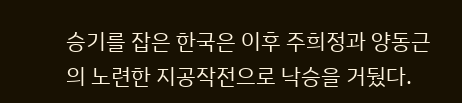승기를 잡은 한국은 이후 주희정과 양동근의 노련한 지공작전으로 낙승을 거뒀다.